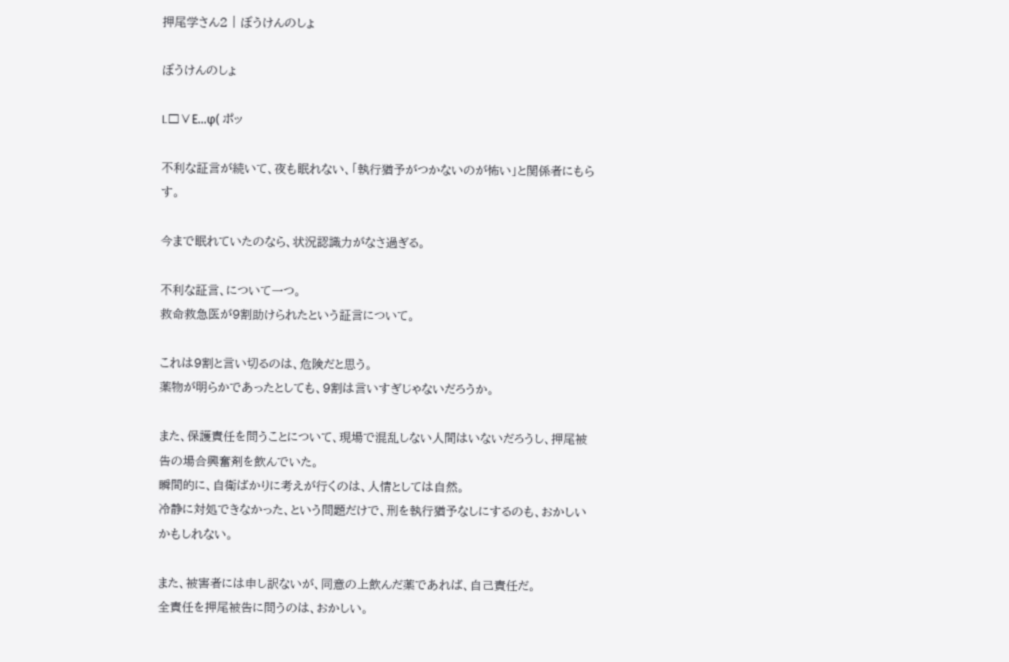押尾学さん2 | ぼうけんのしょ

ぼうけんのしょ

L□∨Ε...φ( ポッ

不利な証言が続いて、夜も眠れない、「執行猶予がつかないのが怖い」と関係者にもらす。

今まで眠れていたのなら、状況認識力がなさ過ぎる。

不利な証言、について一つ。
救命救急医が9割助けられたという証言について。

これは9割と言い切るのは、危険だと思う。
薬物が明らかであったとしても、9割は言いすぎじゃないだろうか。

また、保護責任を問うことについて、現場で混乱しない人間はいないだろうし、押尾被告の場合興奮剤を飲んでいた。
瞬間的に、自衛ばかりに考えが行くのは、人情としては自然。
冷静に対処できなかった、という問題だけで、刑を執行猶予なしにするのも、おかしいかもしれない。

また、被害者には申し訳ないが、同意の上飲んだ薬であれば、自己責任だ。
全責任を押尾被告に問うのは、おかしい。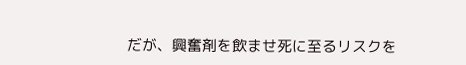だが、興奮剤を飲ませ死に至るリスクを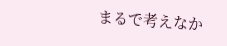まるで考えなか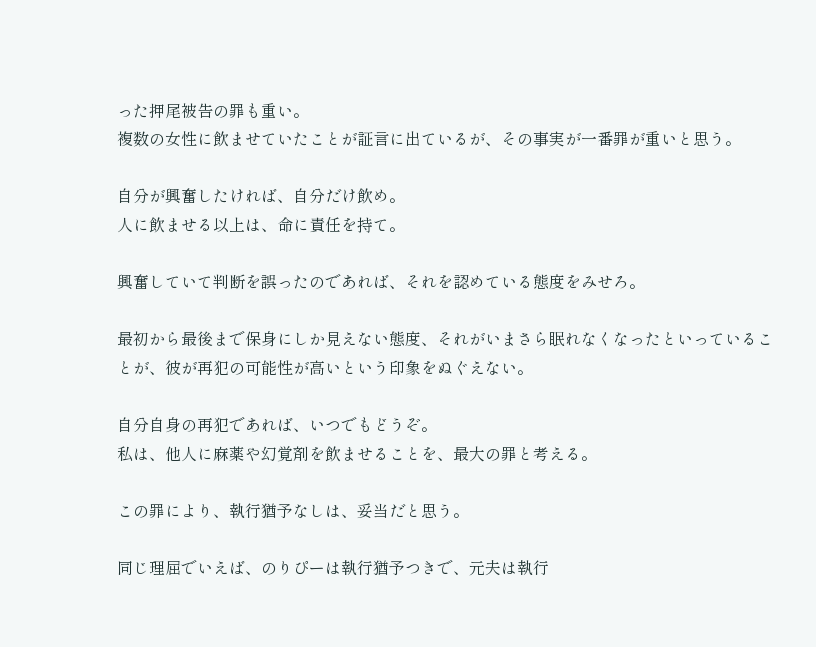った押尾被告の罪も重い。
複数の女性に飲ませていたことが証言に出ているが、その事実が一番罪が重いと思う。

自分が興奮したければ、自分だけ飲め。
人に飲ませる以上は、命に責任を持て。

興奮していて判断を誤ったのであれば、それを認めている態度をみせろ。

最初から最後まで保身にしか見えない態度、それがいまさら眠れなくなったといっていることが、彼が再犯の可能性が高いという印象をぬぐえない。

自分自身の再犯であれば、いつでもどうぞ。
私は、他人に麻薬や幻覚剤を飲ませることを、最大の罪と考える。

この罪により、執行猶予なしは、妥当だと思う。

同じ理屈でいえば、のりぴーは執行猶予つきで、元夫は執行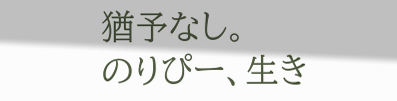猶予なし。
のりぴー、生き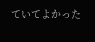ていてよかった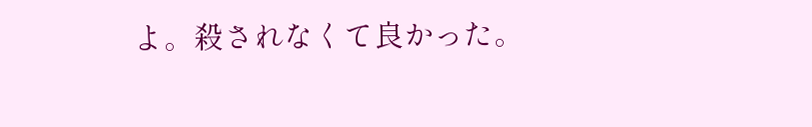よ。殺されなくて良かった。